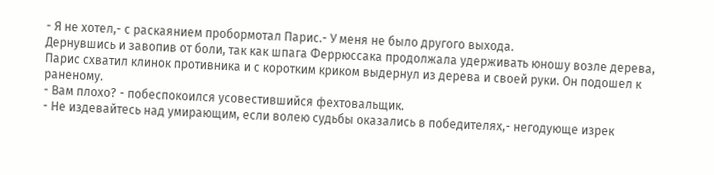- Я не хотел,- с раскаянием пробормотал Парис.- У меня не было другого выхода.
Дернувшись и завопив от боли, так как шпага Феррюссака продолжала удерживать юношу возле дерева, Парис схватил клинок противника и с коротким криком выдернул из дерева и своей руки. Он подошел к раненому.
- Вам плохо? - побеспокоился усовестившийся фехтовальщик.
- Не издевайтесь над умирающим, если волею судьбы оказались в победителях,- негодующе изрек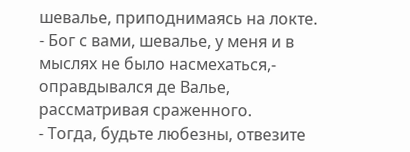шевалье, приподнимаясь на локте.
- Бог с вами, шевалье, у меня и в мыслях не было насмехаться,- оправдывался де Валье, рассматривая сраженного.
- Тогда, будьте любезны, отвезите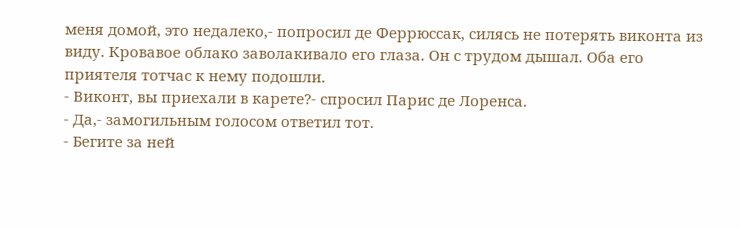меня домой, это недалеко,- попросил де Феррюссак, силясь не потерять виконта из виду. Кровавое облако заволакивало его глаза. Он с трудом дышал. Оба его приятеля тотчас к нему подошли.
- Виконт, вы приехали в карете?- спросил Парис де Лоренса.
- Да,- замогильным голосом ответил тот.
- Бегите за ней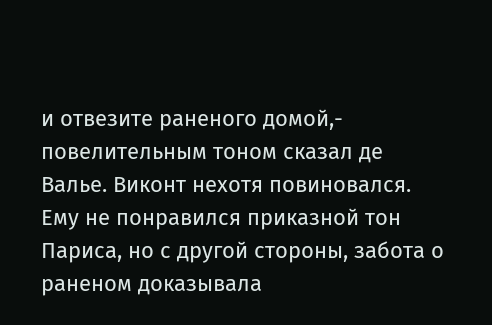и отвезите раненого домой,- повелительным тоном сказал де Валье. Виконт нехотя повиновался. Ему не понравился приказной тон Париса, но с другой стороны, забота о раненом доказывала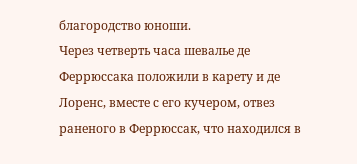благородство юноши.
Через четверть часа шевалье де Феррюссака положили в карету и де Лоренс, вместе с его кучером, отвез раненого в Феррюссак, что находился в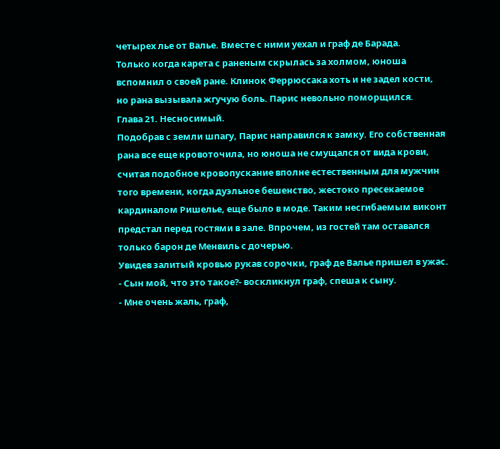четырех лье от Валье. Вместе с ними уехал и граф де Барада.
Только когда карета с раненым скрылась за холмом, юноша вспомнил о своей ране. Клинок Феррюссака хоть и не задел кости, но рана вызывала жгучую боль. Парис невольно поморщился.
Глава 21. Несносимый.
Подобрав с земли шпагу, Парис направился к замку. Его собственная рана все еще кровоточила, но юноша не смущался от вида крови, считая подобное кровопускание вполне естественным для мужчин того времени, когда дуэльное бешенство, жестоко пресекаемое кардиналом Ришелье, еще было в моде. Таким несгибаемым виконт предстал перед гостями в зале. Впрочем, из гостей там оставался только барон де Менвиль с дочерью.
Увидев залитый кровью рукав сорочки, граф де Валье пришел в ужас.
- Сын мой, что это такое?- воскликнул граф, спеша к сыну.
- Мне очень жаль, граф,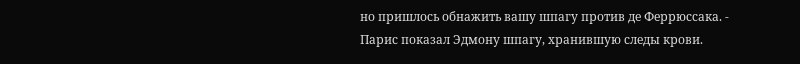но пришлось обнажить вашу шпагу против де Феррюссака. - Парис показал Эдмону шпагу, хранившую следы крови.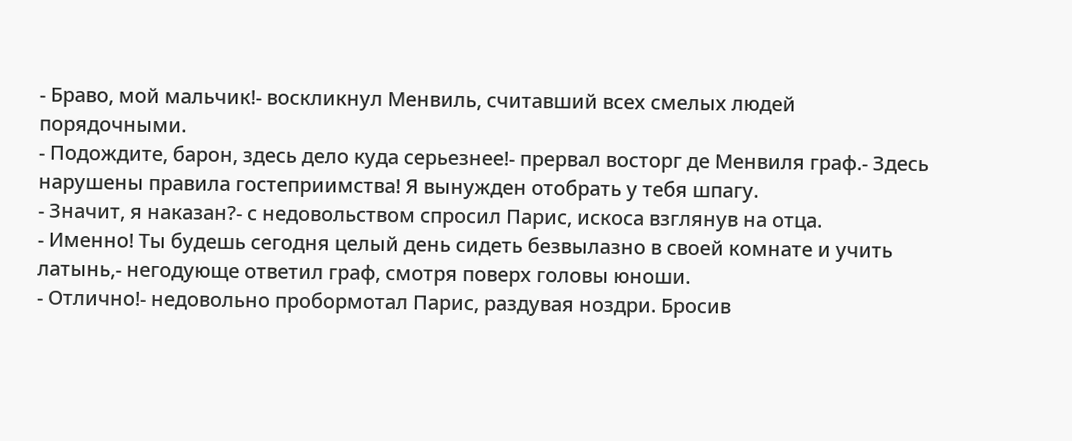- Браво, мой мальчик!- воскликнул Менвиль, считавший всех смелых людей порядочными.
- Подождите, барон, здесь дело куда серьезнее!- прервал восторг де Менвиля граф.- Здесь нарушены правила гостеприимства! Я вынужден отобрать у тебя шпагу.
- Значит, я наказан?- с недовольством спросил Парис, искоса взглянув на отца.
- Именно! Ты будешь сегодня целый день сидеть безвылазно в своей комнате и учить латынь,- негодующе ответил граф, смотря поверх головы юноши.
- Отлично!- недовольно пробормотал Парис, раздувая ноздри. Бросив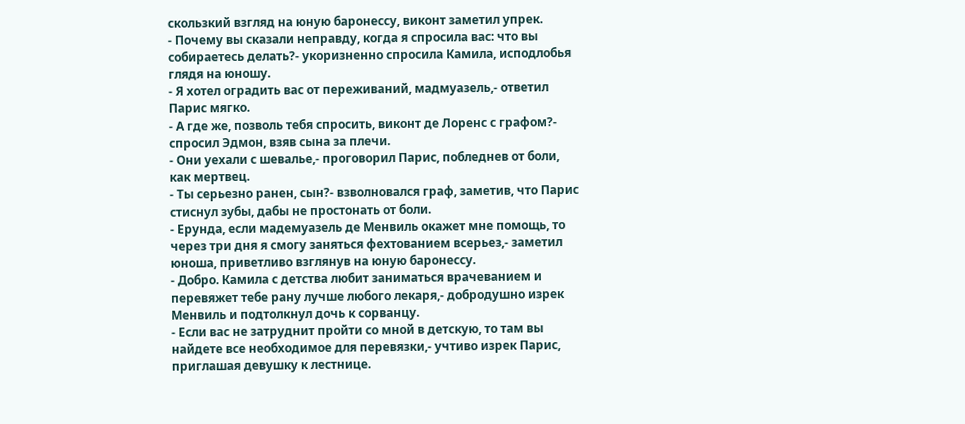скользкий взгляд на юную баронессу, виконт заметил упрек.
- Почему вы сказали неправду, когда я спросила вас: что вы собираетесь делать?- укоризненно спросила Камила, исподлобья глядя на юношу.
- Я хотел оградить вас от переживаний, мадмуазель,- ответил Парис мягко.
- А где же, позволь тебя спросить, виконт де Лоренс с графом?- спросил Эдмон, взяв сына за плечи.
- Они уехали с шевалье,- проговорил Парис, побледнев от боли, как мертвец.
- Ты серьезно ранен, сын?- взволновался граф, заметив, что Парис стиснул зубы, дабы не простонать от боли.
- Ерунда, если мадемуазель де Менвиль окажет мне помощь, то через три дня я смогу заняться фехтованием всерьез,- заметил юноша, приветливо взглянув на юную баронессу.
- Добро. Камила с детства любит заниматься врачеванием и перевяжет тебе рану лучше любого лекаря,- добродушно изрек Менвиль и подтолкнул дочь к сорванцу.
- Если вас не затруднит пройти со мной в детскую, то там вы найдете все необходимое для перевязки,- учтиво изрек Парис, приглашая девушку к лестнице.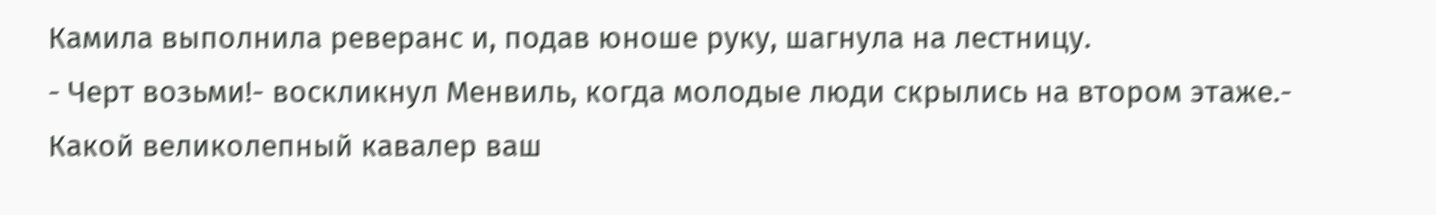Камила выполнила реверанс и, подав юноше руку, шагнула на лестницу.
- Черт возьми!- воскликнул Менвиль, когда молодые люди скрылись на втором этаже.- Какой великолепный кавалер ваш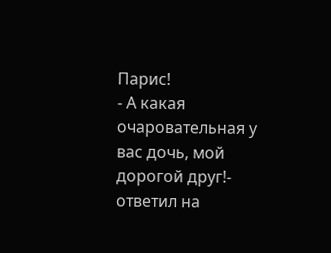Парис!
- А какая очаровательная у вас дочь, мой дорогой друг!- ответил на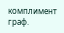комплимент граф.